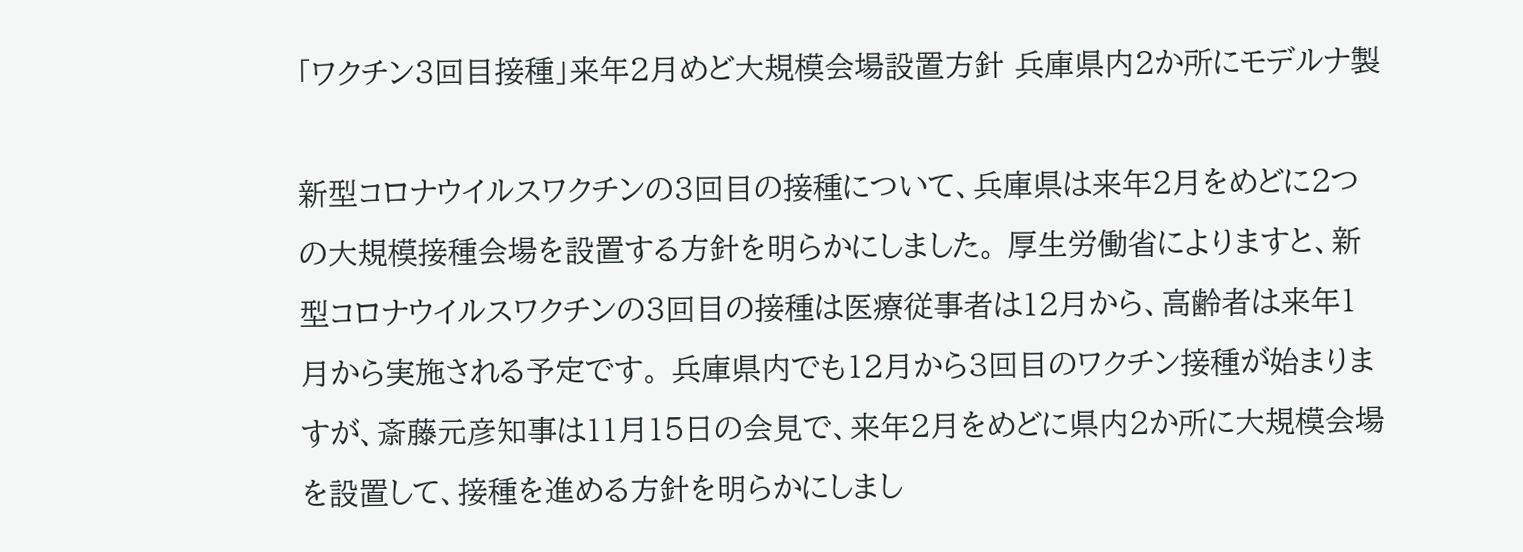「ワクチン3回目接種」来年2月めど大規模会場設置方針 兵庫県内2か所にモデルナ製

新型コロナウイルスワクチンの3回目の接種について、兵庫県は来年2月をめどに2つの大規模接種会場を設置する方針を明らかにしました。 厚生労働省によりますと、新型コロナウイルスワクチンの3回目の接種は医療従事者は12月から、高齢者は来年1月から実施される予定です。 兵庫県内でも12月から3回目のワクチン接種が始まりますが、斎藤元彦知事は11月15日の会見で、来年2月をめどに県内2か所に大規模会場を設置して、接種を進める方針を明らかにしまし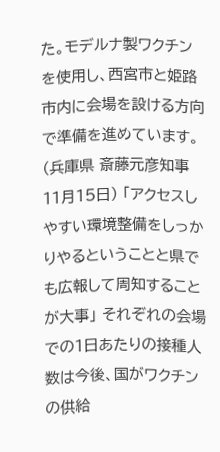た。モデルナ製ワクチンを使用し、西宮市と姫路市内に会場を設ける方向で準備を進めています。 (兵庫県 斎藤元彦知事 11月15日) 「アクセスしやすい環境整備をしっかりやるということと県でも広報して周知することが大事」 それぞれの会場での1日あたりの接種人数は今後、国がワクチンの供給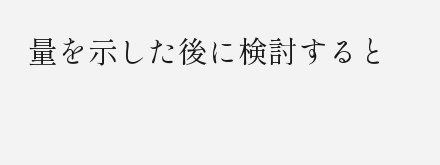量を示した後に検討すると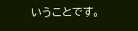いうことです。